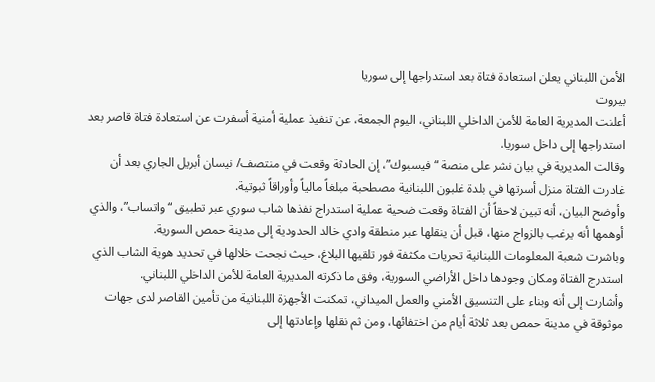الأمن اللبناني يعلن استعادة فتاة بعد استدراجها إلى سوريا
بيروت
أعلنت المديرية العامة للأمن الداخلي اللبناني، اليوم الجمعة، عن تنفيذ عملية أمنية أسفرت عن استعادة فتاة قاصر بعد استدراجها إلى داخل سوريا.
وقالت المديرية في بيان نشر على منصة “فيسبوك”، إن الحادثة وقعت في منتصف/ نيسان أبريل الجاري بعد أن غادرت الفتاة منزل أسرتها في بلدة غلبون اللبنانية مصطحبة مبلغاً مالياً وأوراقاً ثبوتية.
وأوضح البيان، أنه تبين لاحقاً أن الفتاة وقعت ضحية عملية استدراج نفذها شاب سوري عبر تطبيق “واتساب”، والذي أوهمها أنه يرغب بالزواج منها، قبل أن ينقلها عبر منطقة وادي خالد الحدودية إلى مدينة حمص السورية.
وباشرت شعبة المعلومات اللبنانية تحريات مكثفة فور تلقيها البلاغ، حيث نجحت خلالها في تحديد هوية الشاب الذي استدرج الفتاة ومكان وجودها داخل الأراضي السورية، وفق ما ذكرته المديرية العامة للأمن الداخلي اللبناني.
وأشارت إلى أنه وبناء على التنسيق الأمني والعمل الميداني، تمكنت الأجهزة اللبنانية من تأمين القاصر لدى جهات موثوقة في مدينة حمص بعد ثلاثة أيام من اختفائها، ومن ثم نقلها وإعادتها إلى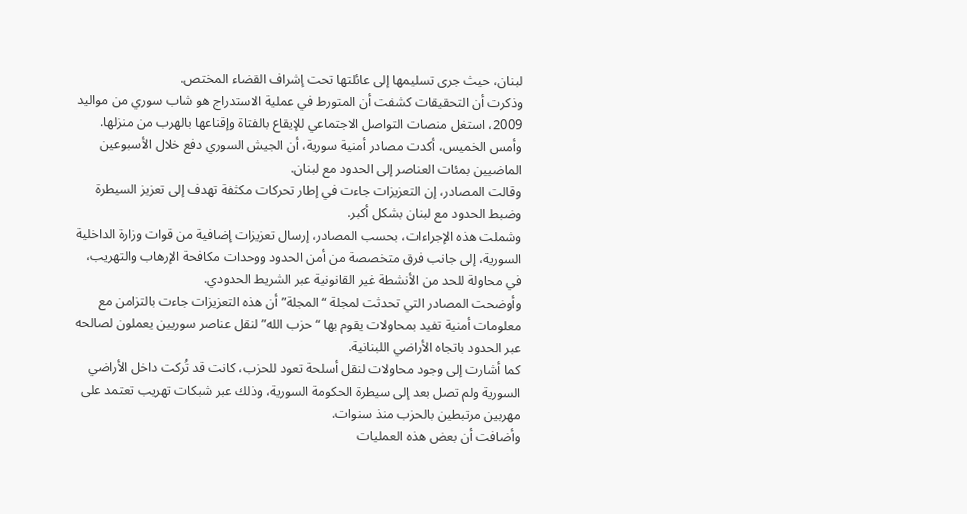لبنان، حيث جرى تسليمها إلى عائلتها تحت إشراف القضاء المختص.
وذكرت أن التحقيقات كشفت أن المتورط في عملية الاستدراج هو شاب سوري من مواليد 2009، استغل منصات التواصل الاجتماعي للإيقاع بالفتاة وإقناعها بالهرب من منزلها.
وأمس الخميس، أكدت مصادر أمنية سورية، أن الجيش السوري دفع خلال الأسبوعين الماضيين بمئات العناصر إلى الحدود مع لبنان.
وقالت المصادر، إن التعزيزات جاءت في إطار تحركات مكثفة تهدف إلى تعزيز السيطرة وضبط الحدود مع لبنان بشكل أكبر.
وشملت هذه الإجراءات، بحسب المصادر، إرسال تعزيزات إضافية من قوات وزارة الداخلية السورية، إلى جانب فرق متخصصة من أمن الحدود ووحدات مكافحة الإرهاب والتهريب، في محاولة للحد من الأنشطة غير القانونية عبر الشريط الحدودي.
وأوضحت المصادر التي تحدثت لمجلة “المجلة” أن هذه التعزيزات جاءت بالتزامن مع معلومات أمنية تفيد بمحاولات يقوم بها “حزب الله” لنقل عناصر سوريين يعملون لصالحه عبر الحدود باتجاه الأراضي اللبنانية.
كما أشارت إلى وجود محاولات لنقل أسلحة تعود للحزب، كانت قد تُركت داخل الأراضي السورية ولم تصل بعد إلى سيطرة الحكومة السورية، وذلك عبر شبكات تهريب تعتمد على مهربين مرتبطين بالحزب منذ سنوات.
وأضافت أن بعض هذه العمليات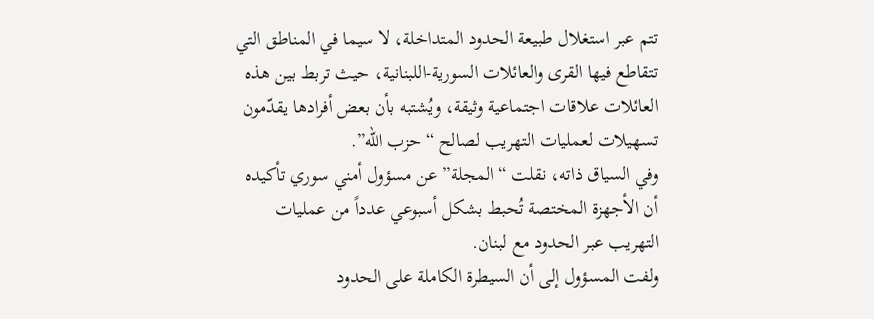تتم عبر استغلال طبيعة الحدود المتداخلة، لا سيما في المناطق التي تتقاطع فيها القرى والعائلات السورية-اللبنانية، حيث تربط بين هذه العائلات علاقات اجتماعية وثيقة، ويُشتبه بأن بعض أفرادها يقدّمون تسهيلات لعمليات التهريب لصالح “حزب الله”.
وفي السياق ذاته، نقلت “المجلة” عن مسؤول أمني سوري تأكيده أن الأجهزة المختصة تُحبط بشكل أسبوعي عدداً من عمليات التهريب عبر الحدود مع لبنان.
ولفت المسؤول إلى أن السيطرة الكاملة على الحدود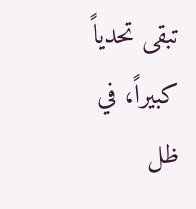تبقى تحدياً كبيراً، في ظل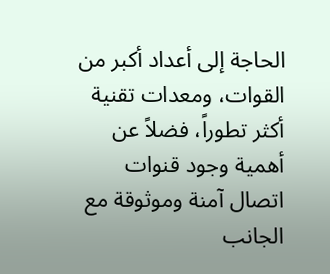الحاجة إلى أعداد أكبر من القوات، ومعدات تقنية أكثر تطوراً، فضلاً عن أهمية وجود قنوات اتصال آمنة وموثوقة مع الجانب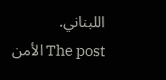اللبناني.
The post الأمن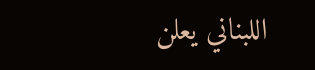اللبناني يعلن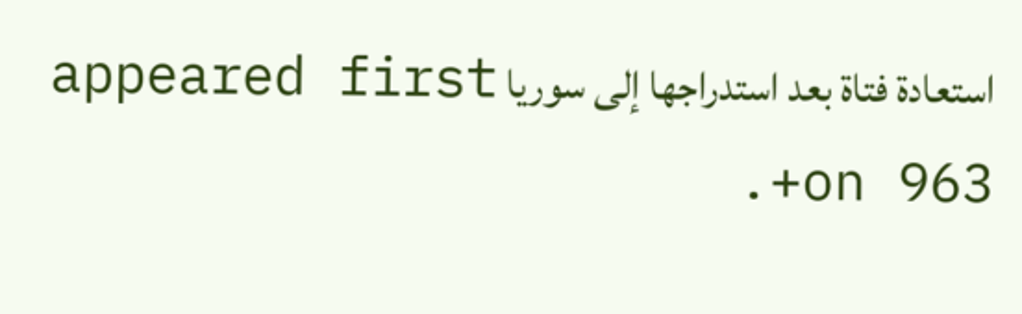استعادة فتاة بعد استدراجها إلى سوريا appeared first on 963+.